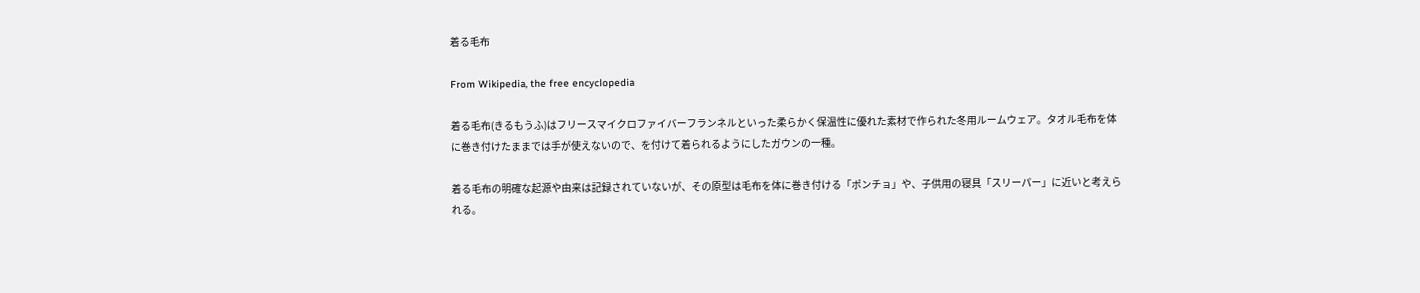着る毛布

From Wikipedia, the free encyclopedia

着る毛布(きるもうふ)はフリースマイクロファイバーフランネルといった柔らかく保温性に優れた素材で作られた冬用ルームウェア。タオル毛布を体に巻き付けたままでは手が使えないので、を付けて着られるようにしたガウンの一種。

着る毛布の明確な起源や由来は記録されていないが、その原型は毛布を体に巻き付ける「ポンチョ」や、子供用の寝具「スリーパー」に近いと考えられる。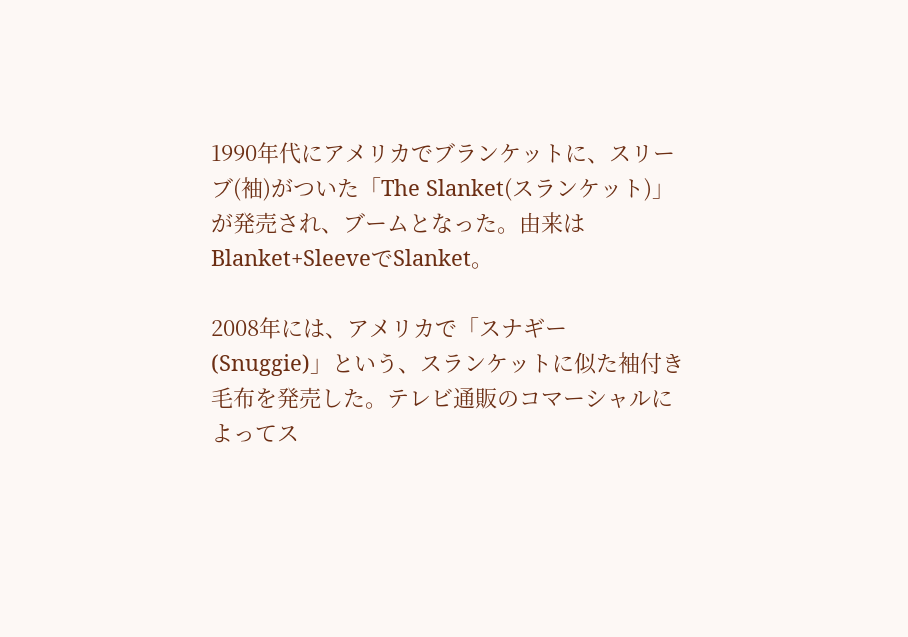1990年代にアメリカでブランケットに、スリーブ(袖)がついた「The Slanket(スランケット)」が発売され、ブームとなった。由来はBlanket+SleeveでSlanket。

2008年には、アメリカで「スナギー(Snuggie)」という、スランケットに似た袖付き毛布を発売した。テレビ通販のコマーシャルによってス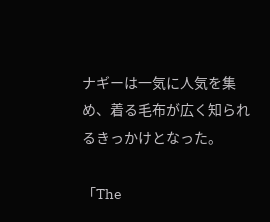ナギーは一気に人気を集め、着る毛布が広く知られるきっかけとなった。

「The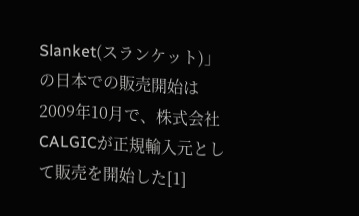Slanket(スランケット)」の日本での販売開始は2009年10月で、株式会社CALGICが正規輸入元として販売を開始した[1]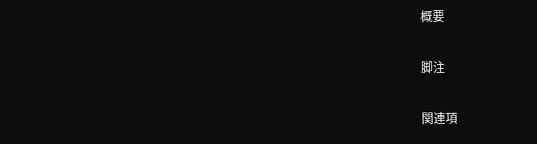概要

脚注

関連項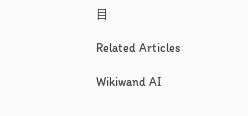目

Related Articles

Wikiwand AI